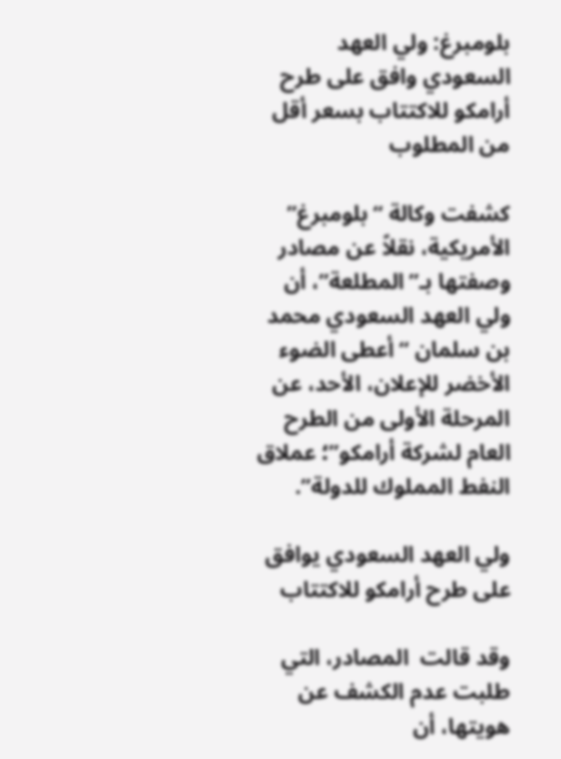بلومبرغ: ولي العهد السعودي وافق على طرح أرامكو للاكتتاب بسعر أقل من المطلوب

كشفت وكالة “بلومبرغ” الأمريكية، نقلاً عن مصادر وصفتها بـ”المطلعة”، أن ولي العهد السعودي محمد بن سلمان “أعطى الضوء الأخضر للإعلان، الأحد، عن المرحلة الأولى من الطرح العام لشركة أرامكو”؛ عملاق النفط المملوك للدولة”.

ولي العهد السعودي يوافق على طرح أرامكو للاكتتاب

وقد قالت  المصادر، التي طلبت عدم الكشف عن هويتها، أن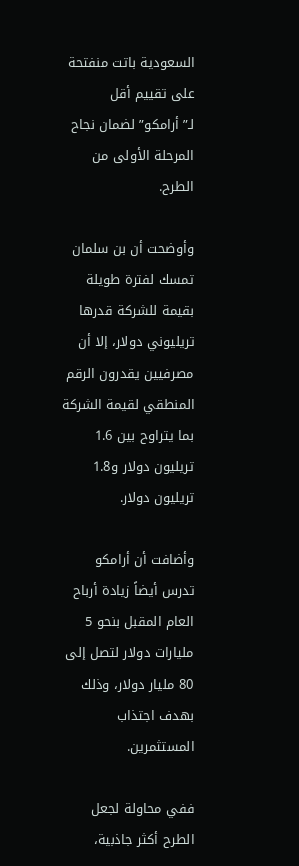السعودية باتت منفتحة على تقييم أقل لـ”أرامكو” لضمان نجاح المرحلة الأولى من الطرح.

وأوضحت أن بن سلمان تمسك لفترة طويلة بقيمة للشركة قدرها تريليوني دولار، إلا أن مصرفيين يقدرون الرقم المنطقي لقيمة الشركة بما يتراوح بين 1.6 تريليون دولار و1.8 تريليون دولار.

وأضافت أن أرامكو تدرس أيضاً زيادة أرباح العام المقبل بنحو 5 مليارات دولار لتصل إلى 80 مليار دولار، وذلك بهدف اجتذاب المستثمرين.

ففي محاولة لجعل الطرح أكثر جاذبية،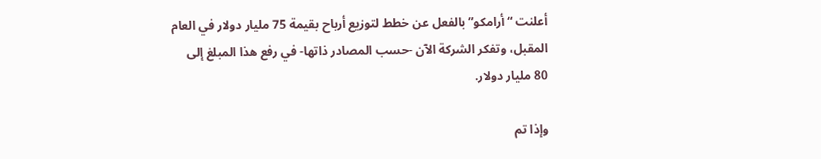أعلنت “أرامكو” بالفعل عن خطط لتوزيع أرباح بقيمة 75 مليار دولار في العام المقبل، وتفكر الشركة الآن -حسب المصادر ذاتها- في رفع هذا المبلغ إلى 80 مليار دولار.

وإذا تم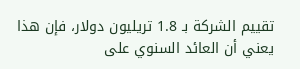تقييم الشركة بـ 1.8 تريليون دولار، فإن هذا يعني أن العائد السنوي على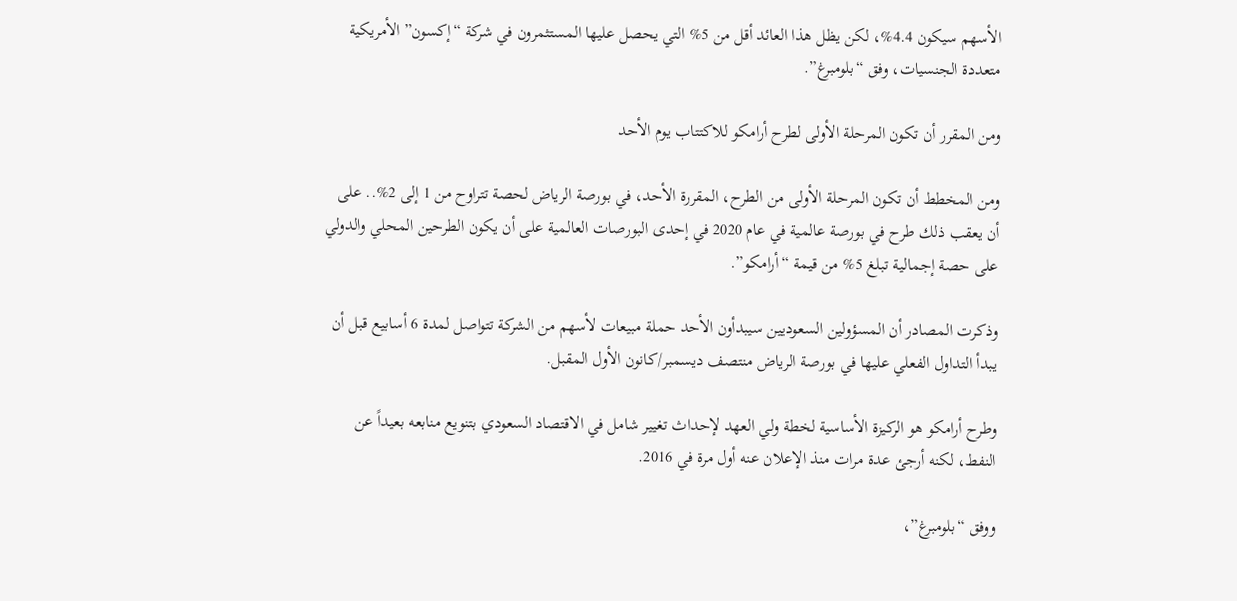الأسهم سيكون 4.4%، لكن يظل هذا العائد أقل من 5% التي يحصل عليها المستثمرون في شركة “إكسون” الأمريكية متعددة الجنسيات، وفق “بلومبرغ”.

ومن المقرر أن تكون المرحلة الأولى لطرح أرامكو للاكتتاب يوم الأحد

ومن المخطط أن تكون المرحلة الأولى من الطرح، المقررة الأحد، في بورصة الرياض لحصة تتراوح من 1 إلى 2%.. على أن يعقب ذلك طرح في بورصة عالمية في عام 2020 في إحدى البورصات العالمية على أن يكون الطرحين المحلي والدولي على حصة إجمالية تبلغ 5% من قيمة “أرامكو”.

وذكرت المصادر أن المسؤولين السعوديين سيبدأون الأحد حملة مبيعات لأسهم من الشركة تتواصل لمدة 6 أسابيع قبل أن يبدأ التداول الفعلي عليها في بورصة الرياض منتصف ديسمبر/كانون الأول المقبل.

وطرح أرامكو هو الركيزة الأساسية لخطة ولي العهد لإحداث تغيير شامل في الاقتصاد السعودي بتنويع منابعه بعيداً عن النفط، لكنه أرجئ عدة مرات منذ الإعلان عنه أول مرة في 2016.

ووفق “بلومبرغ”،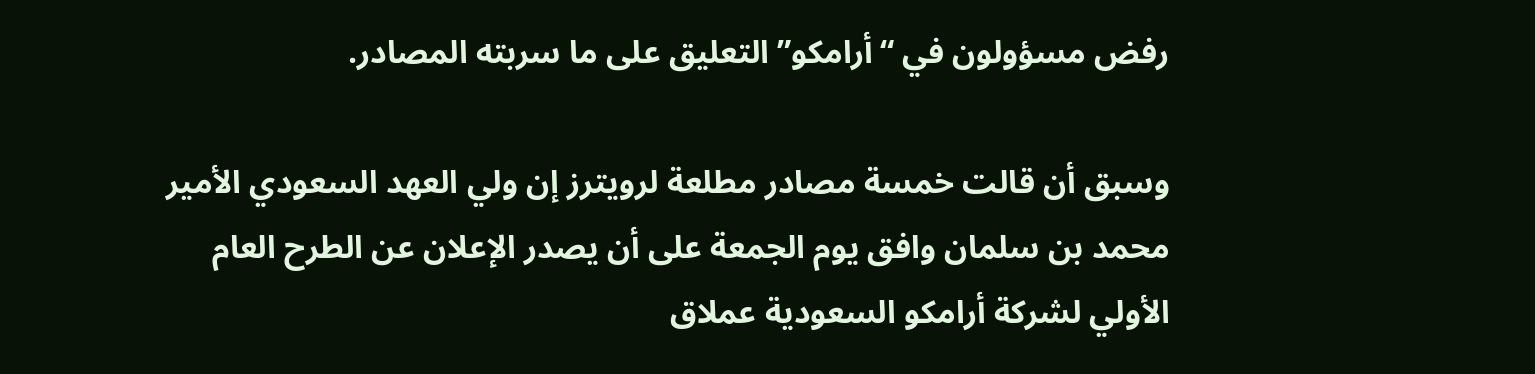رفض مسؤولون في “أرامكو” التعليق على ما سربته المصادر.

وسبق أن قالت خمسة مصادر مطلعة لرويترز إن ولي العهد السعودي الأمير محمد بن سلمان وافق يوم الجمعة على أن يصدر الإعلان عن الطرح العام الأولي لشركة أرامكو السعودية عملاق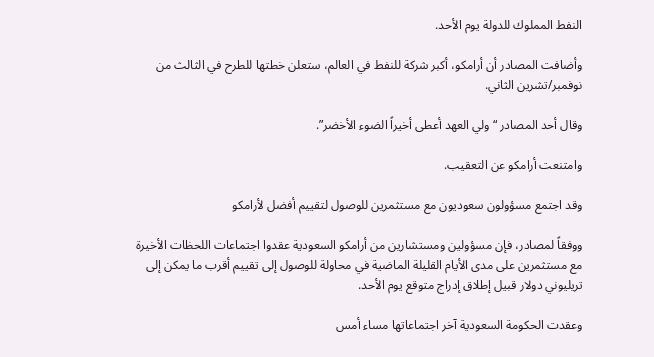النفط المملوك للدولة يوم الأحد.

وأضافت المصادر أن أرامكو، أكبر شركة للنفط في العالم، ستعلن خطتها للطرح في الثالث من نوفمبر/تشرين الثاني.

وقال أحد المصادر “ولي العهد أعطى أخيراً الضوء الأخضر”.

وامتنعت أرامكو عن التعقيب.

وقد اجتمع مسؤولون سعوديون مع مستثمرين للوصول لتقييم أفضل لأرامكو

ووفقاً لمصادر، فإن مسؤولين ومستشارين من أرامكو السعودية عقدوا اجتماعات اللحظات الأخيرة مع مستثمرين على مدى الأيام القليلة الماضية في محاولة للوصول إلى تقييم أقرب ما يمكن إلى تريليوني دولار قبيل إطلاق إدراج متوقع يوم الأحد.

وعقدت الحكومة السعودية آخر اجتماعاتها مساء أمس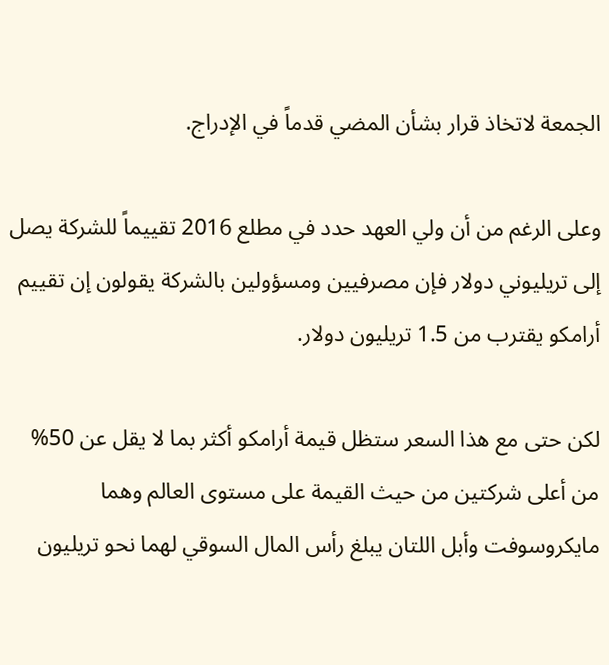الجمعة لاتخاذ قرار بشأن المضي قدماً في الإدراج.

وعلى الرغم من أن ولي العهد حدد في مطلع 2016 تقييماً للشركة يصل إلى تريليوني دولار فإن مصرفيين ومسؤولين بالشركة يقولون إن تقييم أرامكو يقترب من 1.5 تريليون دولار.

لكن حتى مع هذا السعر ستظل قيمة أرامكو أكثر بما لا يقل عن 50% من أعلى شركتين من حيث القيمة على مستوى العالم وهما مايكروسوفت وأبل اللتان يبلغ رأس المال السوقي لهما نحو تريليون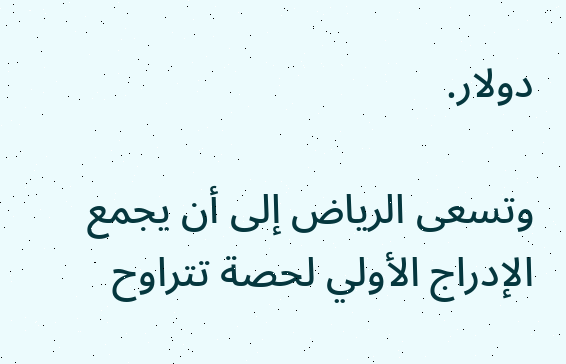دولار.

وتسعى الرياض إلى أن يجمع الإدراج الأولي لحصة تتراوح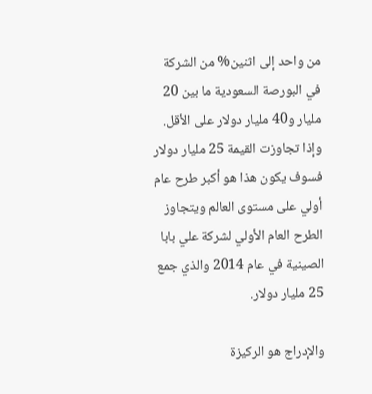من واحد إلى اثنين% من الشركة في البورصة السعودية ما بين 20 مليار و40 مليار دولار على الأقل. وإذا تجاوزت القيمة 25 مليار دولار فسوف يكون هذا هو أكبر طرح عام أولي على مستوى العالم ويتجاوز الطرح العام الأولي لشركة علي بابا الصينية في عام 2014 والذي جمع 25 مليار دولار.

والإدراج هو الركيزة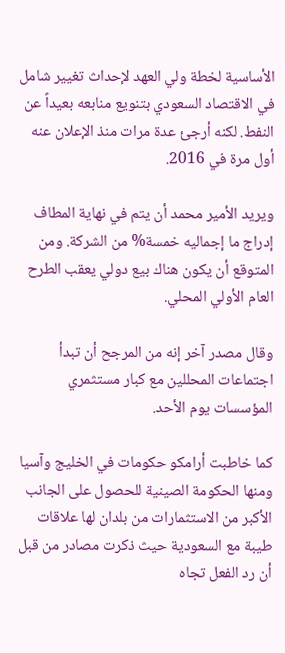الأساسية لخطة ولي العهد لإحداث تغيير شامل في الاقتصاد السعودي بتنويع منابعه بعيداً عن النفط. لكنه أرجئ عدة مرات منذ الإعلان عنه أول مرة في 2016.

ويريد الأمير محمد أن يتم في نهاية المطاف إدراج ما إجماليه خمسة% من الشركة. ومن المتوقع أن يكون هناك بيع دولي يعقب الطرح العام الأولي المحلي.

وقال مصدر آخر إنه من المرجح أن تبدأ اجتماعات المحللين مع كبار مستثمري المؤسسات يوم الأحد.

كما خاطبت أرامكو حكومات في الخليج وآسيا ومنها الحكومة الصينية للحصول على الجانب الأكبر من الاستثمارات من بلدان لها علاقات طيبة مع السعودية حيث ذكرت مصادر من قبل أن رد الفعل تجاه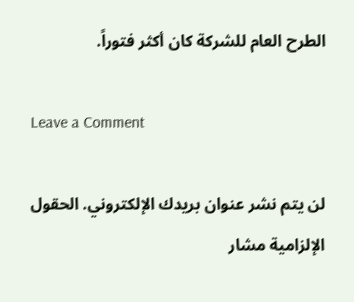الطرح العام للشركة كان أكثر فتوراً.

Leave a Comment

لن يتم نشر عنوان بريدك الإلكتروني. الحقول الإلزامية مشار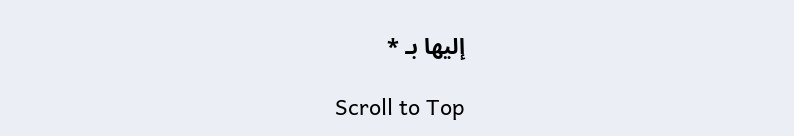إليها بـ *

Scroll to Top